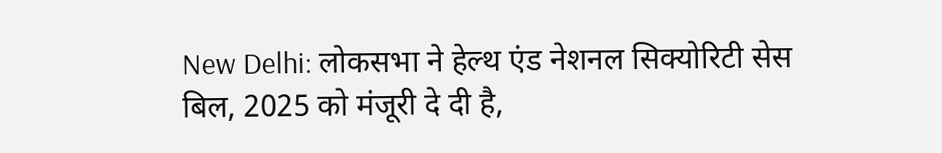New Delhi: लोकसभा ने हेल्थ एंड नेशनल सिक्योरिटी सेस बिल, 2025 को मंजूरी दे दी है,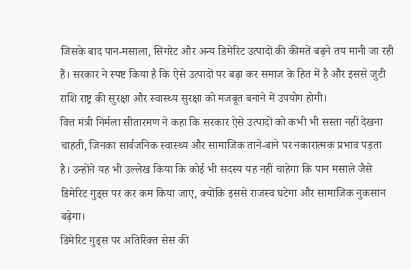जिसके बाद पान-मसाला, सिगरेट और अन्य डिमेरिट उत्पादों की कीमतें बढ़ने तय मानी जा रही हैं। सरकार ने स्पष्ट किया है कि ऐसे उत्पादों पर बढ़ा कर समाज के हित में है और इससे जुटी राशि राष्ट्र की सुरक्षा और स्वास्थ्य सुरक्षा को मजबूत बनाने में उपयोग होगी।
वित्त मंत्री निर्मला सीतारमण ने कहा कि सरकार ऐसे उत्पादों को कभी भी सस्ता नहीं देखना चाहती, जिनका सार्वजनिक स्वास्थ्य और सामाजिक ताने-बाने पर नकारात्मक प्रभाव पड़ता है। उन्होंने यह भी उल्लेख किया कि कोई भी सदस्य यह नहीं चाहेगा कि पान मसाले जैसे डिमेरिट गुड्स पर कर कम किया जाए, क्योंकि इससे राजस्व घटेगा और सामाजिक नुकसान बढ़ेगा।
डिमेरिट गुड्स पर अतिरिक्त सेस की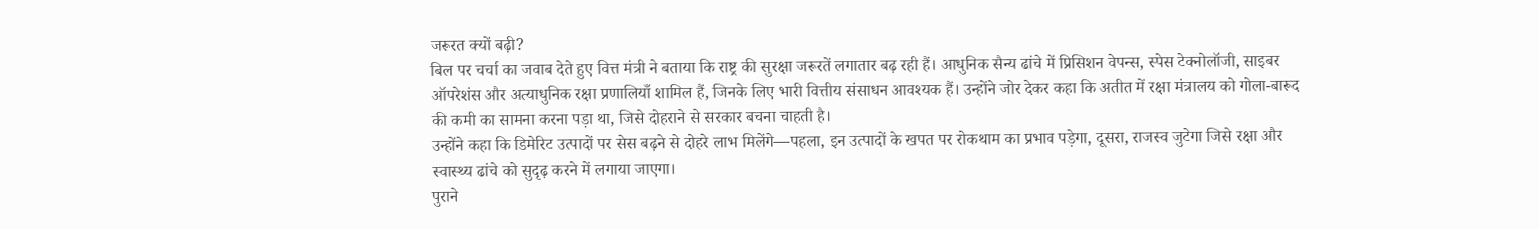जरूरत क्यों बढ़ी?
बिल पर चर्चा का जवाब देते हुए वित्त मंत्री ने बताया कि राष्ट्र की सुरक्षा जरूरतें लगातार बढ़ रही हैं। आधुनिक सैन्य ढांचे में प्रिसिशन वेपन्स, स्पेस टेक्नोलॉजी, साइबर ऑपरेशंस और अत्याधुनिक रक्षा प्रणालियाँ शामिल हैं, जिनके लिए भारी वित्तीय संसाधन आवश्यक हैं। उन्होंने जोर देकर कहा कि अतीत में रक्षा मंत्रालय को गोला-बारूद की कमी का सामना करना पड़ा था, जिसे दोहराने से सरकार बचना चाहती है।
उन्होंने कहा कि डिमेरिट उत्पादों पर सेस बढ़ने से दोहरे लाभ मिलेंगे—पहला, इन उत्पादों के खपत पर रोकथाम का प्रभाव पड़ेगा, दूसरा, राजस्व जुटेगा जिसे रक्षा और स्वास्थ्य ढांचे को सुदृढ़ करने में लगाया जाएगा।
पुराने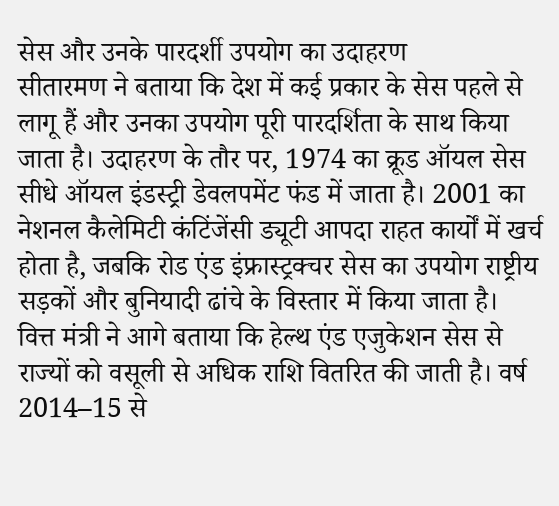सेस और उनके पारदर्शी उपयोग का उदाहरण
सीतारमण ने बताया कि देश में कई प्रकार के सेस पहले से लागू हैं और उनका उपयोग पूरी पारदर्शिता के साथ किया जाता है। उदाहरण के तौर पर, 1974 का क्रूड ऑयल सेस सीधे ऑयल इंडस्ट्री डेवलपमेंट फंड में जाता है। 2001 का नेशनल कैलेमिटी कंटिंजेंसी ड्यूटी आपदा राहत कार्यों में खर्च होता है, जबकि रोड एंड इंफ्रास्ट्रक्चर सेस का उपयोग राष्ट्रीय सड़कों और बुनियादी ढांचे के विस्तार में किया जाता है।
वित्त मंत्री ने आगे बताया कि हेल्थ एंड एजुकेशन सेस से राज्यों को वसूली से अधिक राशि वितरित की जाती है। वर्ष 2014–15 से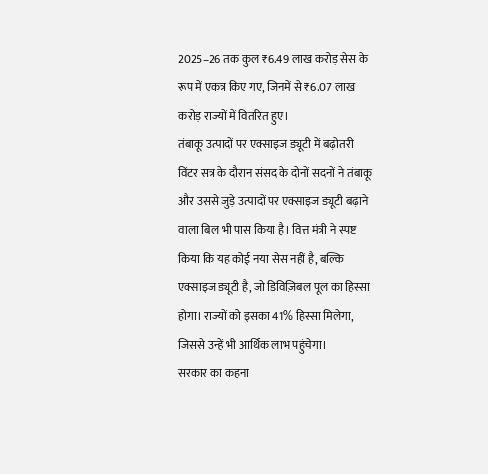2025–26 तक कुल ₹6.49 लाख करोड़ सेस के रूप में एकत्र किए गए, जिनमें से ₹6.07 लाख करोड़ राज्यों में वितरित हुए।
तंबाकू उत्पादों पर एक्साइज ड्यूटी में बढ़ोतरी
विंटर सत्र के दौरान संसद के दोनों सदनों ने तंबाकू और उससे जुड़े उत्पादों पर एक्साइज ड्यूटी बढ़ाने वाला बिल भी पास किया है। वित्त मंत्री ने स्पष्ट किया कि यह कोई नया सेस नहीं है, बल्कि एक्साइज ड्यूटी है, जो डिविज़िबल पूल का हिस्सा होगा। राज्यों को इसका 41% हिस्सा मिलेगा, जिससे उन्हें भी आर्थिक लाभ पहुंचेगा।
सरकार का कहना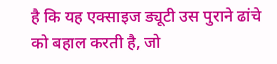है कि यह एक्साइज ड्यूटी उस पुराने ढांचे को बहाल करती है, जो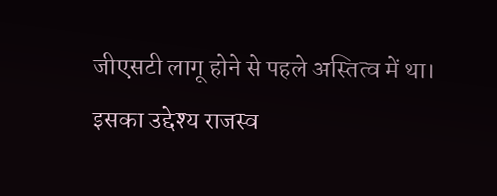जीएसटी लागू होने से पहले अस्तित्व में था। इसका उद्देश्य राजस्व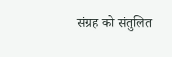संग्रह को संतुलित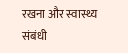रखना और स्वास्थ्य संबंधी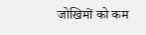जोखिमों को कम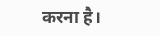करना है।